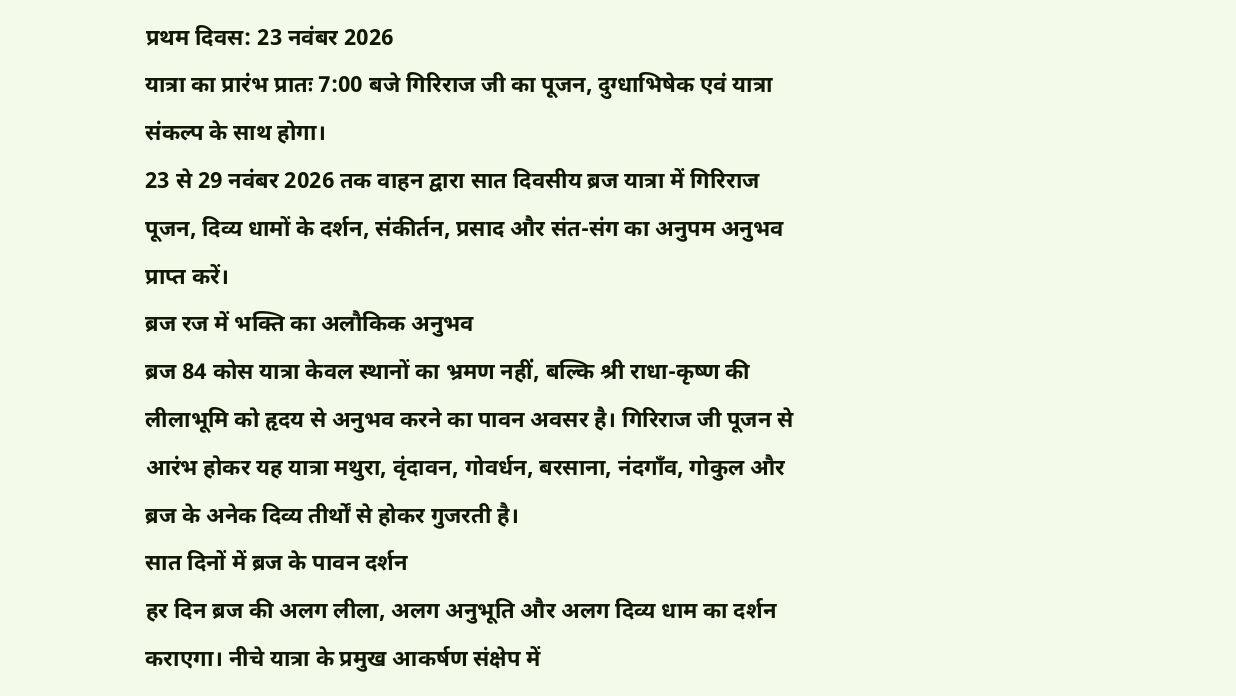प्रथम दिवस: 23 नवंबर 2026
यात्रा का प्रारंभ प्रातः 7:00 बजे गिरिराज जी का पूजन, दुग्धाभिषेक एवं यात्रा संकल्प के साथ होगा।
23 से 29 नवंबर 2026 तक वाहन द्वारा सात दिवसीय ब्रज यात्रा में गिरिराज पूजन, दिव्य धामों के दर्शन, संकीर्तन, प्रसाद और संत-संग का अनुपम अनुभव प्राप्त करें।
ब्रज रज में भक्ति का अलौकिक अनुभव
ब्रज 84 कोस यात्रा केवल स्थानों का भ्रमण नहीं, बल्कि श्री राधा-कृष्ण की लीलाभूमि को हृदय से अनुभव करने का पावन अवसर है। गिरिराज जी पूजन से आरंभ होकर यह यात्रा मथुरा, वृंदावन, गोवर्धन, बरसाना, नंदगाँव, गोकुल और ब्रज के अनेक दिव्य तीर्थों से होकर गुजरती है।
सात दिनों में ब्रज के पावन दर्शन
हर दिन ब्रज की अलग लीला, अलग अनुभूति और अलग दिव्य धाम का दर्शन कराएगा। नीचे यात्रा के प्रमुख आकर्षण संक्षेप में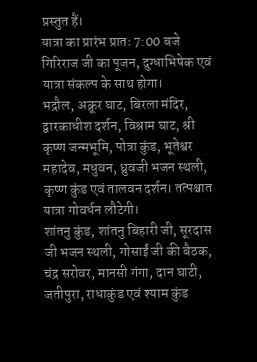प्रस्तुत हैं।
यात्रा का प्रारंभ प्रातः 7:00 बजे गिरिराज जी का पूजन, दुग्धाभिषेक एवं यात्रा संकल्प के साथ होगा।
भद्रौल, अक्रूर घाट, बिरला मंदिर, द्वारकाधीश दर्शन, विश्राम घाट, श्री कृष्ण जन्मभूमि, पोत्रा कुंड, भूतेश्वर महादेव, मधुवन, ध्रुवजी भजन स्थली, कृष्ण कुंड एवं तालवन दर्शन। तत्पश्चात यात्रा गोवर्धन लौटेगी।
शांतनु कुंड, शांतनु बिहारी जी, सूरदास जी भजन स्थली, गोसाईं जी की बैठक, चंद्र सरोवर, मानसी गंगा, दान घाटी, जतीपुरा, राधाकुंड एवं श्याम कुंड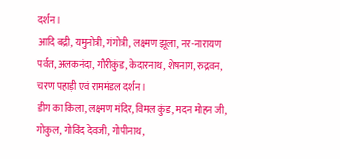दर्शन।
आदि बद्री, यमुनोत्री, गंगोत्री, लक्ष्मण झूला, नर-नारायण पर्वत, अलकनंदा, गौरीकुंड, केदारनाथ, शेषनाग, रुद्रवन, चरण पहाड़ी एवं राममंडल दर्शन।
डीग का किला, लक्ष्मण मंदिर, विमल कुंड, मदन मोहन जी, गोकुल, गोविंद देवजी, गोपीनाथ,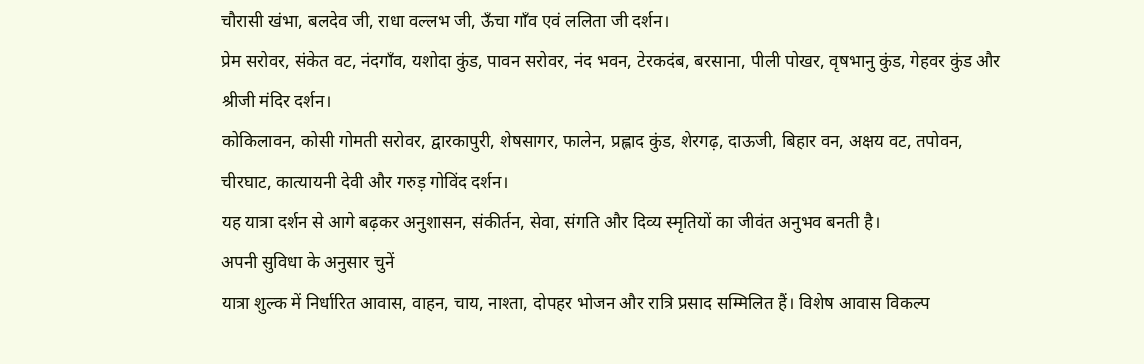चौरासी खंभा, बलदेव जी, राधा वल्लभ जी, ऊँचा गाँव एवं ललिता जी दर्शन।
प्रेम सरोवर, संकेत वट, नंदगाँव, यशोदा कुंड, पावन सरोवर, नंद भवन, टेरकदंब, बरसाना, पीली पोखर, वृषभानु कुंड, गेहवर कुंड और श्रीजी मंदिर दर्शन।
कोकिलावन, कोसी गोमती सरोवर, द्वारकापुरी, शेषसागर, फालेन, प्रह्लाद कुंड, शेरगढ़, दाऊजी, बिहार वन, अक्षय वट, तपोवन, चीरघाट, कात्यायनी देवी और गरुड़ गोविंद दर्शन।
यह यात्रा दर्शन से आगे बढ़कर अनुशासन, संकीर्तन, सेवा, संगति और दिव्य स्मृतियों का जीवंत अनुभव बनती है।
अपनी सुविधा के अनुसार चुनें
यात्रा शुल्क में निर्धारित आवास, वाहन, चाय, नाश्ता, दोपहर भोजन और रात्रि प्रसाद सम्मिलित हैं। विशेष आवास विकल्प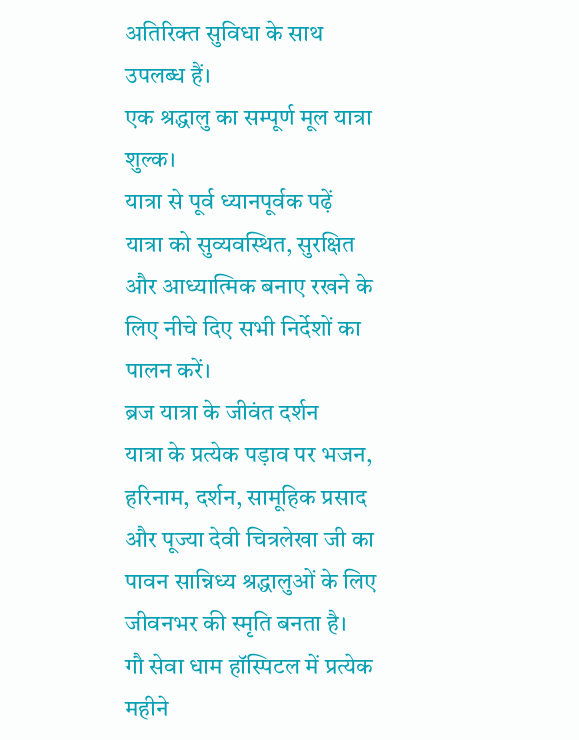अतिरिक्त सुविधा के साथ उपलब्ध हैं।
एक श्रद्धालु का सम्पूर्ण मूल यात्रा शुल्क।
यात्रा से पूर्व ध्यानपूर्वक पढ़ें
यात्रा को सुव्यवस्थित, सुरक्षित और आध्यात्मिक बनाए रखने के लिए नीचे दिए सभी निर्देशों का पालन करें।
ब्रज यात्रा के जीवंत दर्शन
यात्रा के प्रत्येक पड़ाव पर भजन, हरिनाम, दर्शन, सामूहिक प्रसाद और पूज्या देवी चित्रलेखा जी का पावन सान्निध्य श्रद्धालुओं के लिए जीवनभर की स्मृति बनता है।
गौ सेवा धाम हॉस्पिटल में प्रत्येक महीने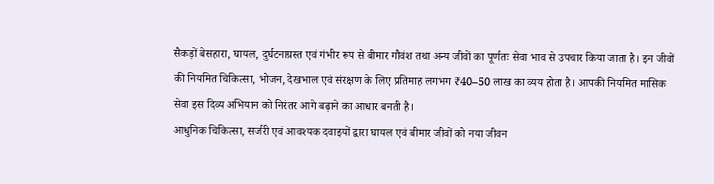सैकड़ों बेसहारा, घायल, दुर्घटनाग्रस्त एवं गंभीर रूप से बीमार गौवंश तथा अन्य जीवों का पूर्णतः सेवा भाव से उपचार किया जाता है। इन जीवों की नियमित चिकित्सा, भोजन, देखभाल एवं संरक्षण के लिए प्रतिमाह लगभग ₹40–50 लाख का व्यय होता है। आपकी नियमित मासिक सेवा इस दिव्य अभियान को निरंतर आगे बढ़ाने का आधार बनती है।
आधुनिक चिकित्सा, सर्जरी एवं आवश्यक दवाइयों द्वारा घायल एवं बीमार जीवों को नया जीवन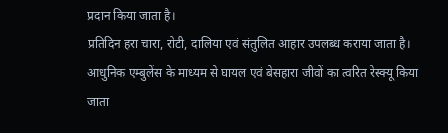प्रदान किया जाता है।
प्रतिदिन हरा चारा, रोटी, दालिया एवं संतुलित आहार उपलब्ध कराया जाता है।
आधुनिक एम्बुलेंस के माध्यम से घायल एवं बेसहारा जीवों का त्वरित रेस्क्यू किया जाता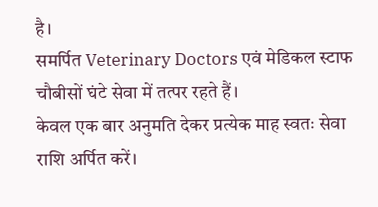है।
समर्पित Veterinary Doctors एवं मेडिकल स्टाफ चौबीसों घंटे सेवा में तत्पर रहते हैं।
केवल एक बार अनुमति देकर प्रत्येक माह स्वतः सेवा राशि अर्पित करें।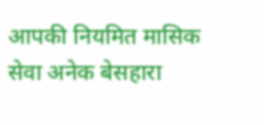आपकी नियमित मासिक सेवा अनेक बेसहारा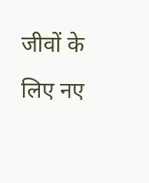जीवों के लिए नए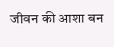जीवन की आशा बन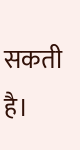सकती है।